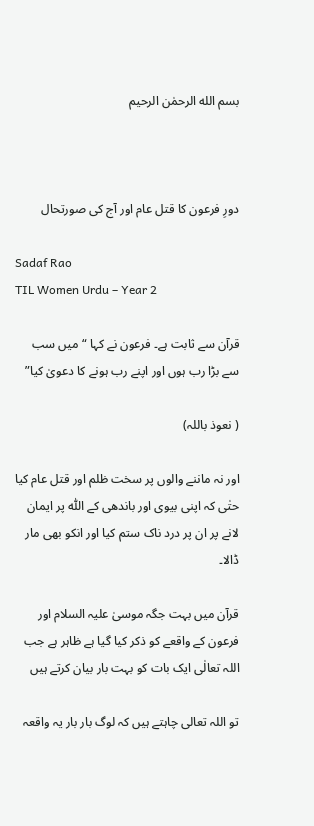بسم الله الرحمٰن الرحیم



دورِ فرعون کا قتل عام اور آج کی صورتحال

Sadaf Rao
TIL Women Urdu – Year 2

قرآن سے ثابت ہے۔ فرعون نے کہا “میں سب سے بڑا رب ہوں اور اپنے رب ہونے کا دعویٰ کیا”

( نعوذ باللہ)

اور نہ ماننے والوں پر سخت ظلم اور قتل عام کیا حتٰی کہ اپنی بیوی اور باندھی کے اللّٰہ پر ایمان لانے پر ان پر درد ناک ستم کیا اور انکو بھی مار ڈالا۔

قرآن میں بہت جگہ موسیٰ علیہ السلام اور فرعون کے واقعے کو ذکر کیا گیا ہے ظاہر ہے جب اللہ تعالٰی ایک بات کو بہت بار بیان کرتے ہیں

تو اللہ تعالی چاہتے ہیں کہ لوگ بار بار یہ واقعہ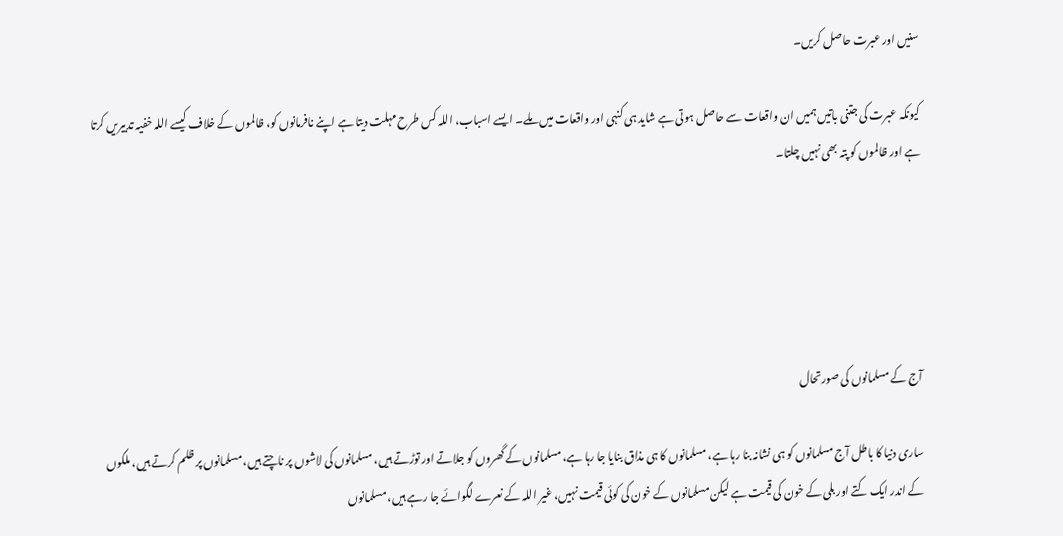سنیں اور عبرت حاصل کریں۔

کیونکہ عبرت کی جتنی باتیں ہمیں ان واقعات سے حاصل ہوتی ہے شاید ہی کنہی اور واقعات میں ملے۔ ایسے اسباب، اللہ کس طرح مہلت دیتا ہے اپنے نافرمانوں کو، ظالموں کے خلاف کیسے اللہ خفیہ تدبیریں کرتا ہے اور ظالموں کو پتہ بھی نہیں چلتا۔





آج کے مسلمانوں کی صورتحال

ساری دنیا کا باطل آج مسلمانوں کو ہی نشانہ بنا رہا ہے، مسلمانوں کا ہی مذاق بنایا جا رہا ہے، مسلمانوں کے گھروں کو جلاتے اور توڑتے ہیں، مسلمانوں کی لاشوں پر ناچتے ہیں، مسلمانوں پر ظلم کرتے ہیں، ملکوں کے اندر ایک کتے اور بلی کے خون کی قیمت ہے لیکن مسلمانوں کے خون کی کوئی قیمت نہیں، غیر اللہ کے نعرے لگوائے جا رہے ہیں، مسلمانوں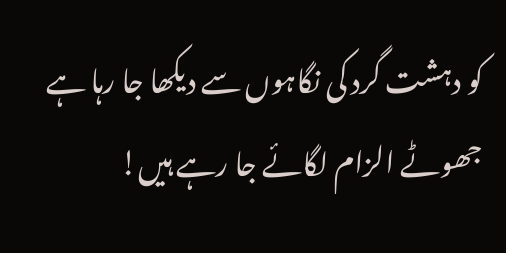کو دہشت گرد کی نگاہوں سے دیکھا جا رہا ہے جھوٹے الزام لگائے جا رہے ہیں!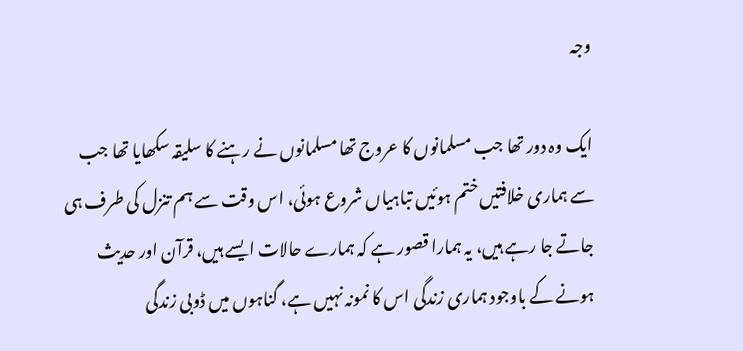وجہ

ایک وہ دور تھا جب مسلمانوں کا عروج تھا مسلمانوں نے رہنے کا سلیقہ سکھایا تھا جب سے ہماری خلافتیں ختم ہوئیں تباہیاں شروع ہوئی، اس وقت سے ہم تنزل کی طرف ہی جاتے جا رہے ہیں، یہ ہمارا قصور ہے کہ ہمارے حالات ایسے ہیں، قرآن اور حدیث ہونے کے باوجود ہماری زندگی اس کا نمونہ نہیں ہے، گناہوں میں ڈوبی زندگی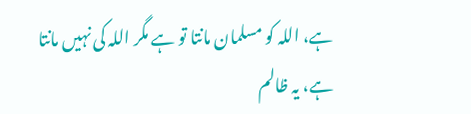ہے، اللہ کو مسلمان مانتا تو ہے مگر اللہ کی نہیں مانتا ہے، یہ ظالم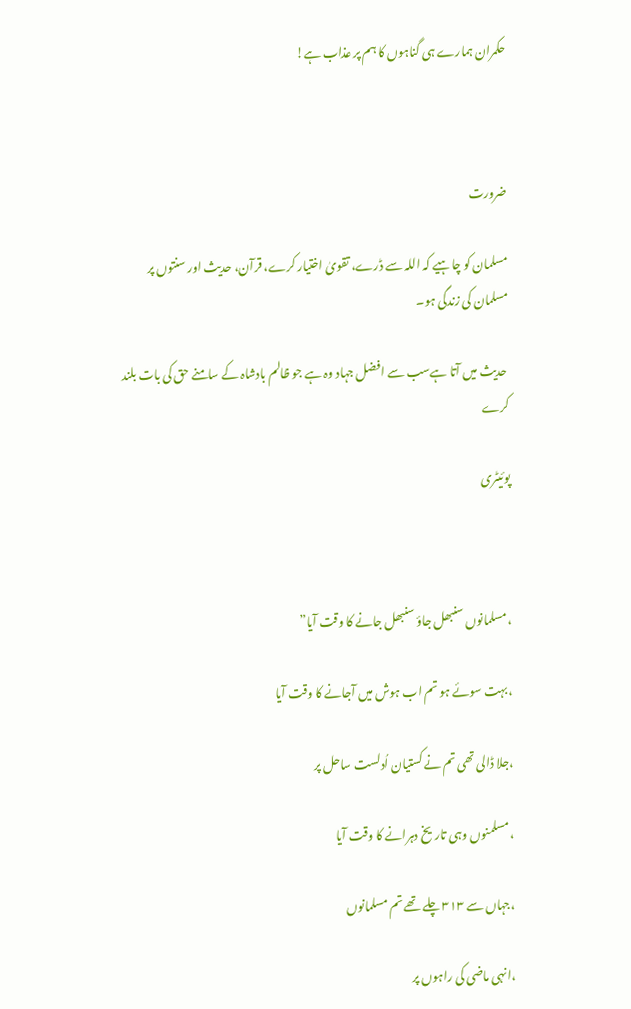حکمران ہمارے ہی گناہوں کا ہم پر عذاب ہے!



ضرورت

مسلمان کو چاہیے کہ اللہ سے ڈرے، تقویٰ اختیار کرے، قرآن، حدیث اور سنتوں پر مسلمان کی زندگی ہو۔

 حدیث میں آتا ہےسب سے افضل جہاد وہ ہے جو ظالم بادشاہ کے سامنے حق کی بات بلند کرے

پوئیٹری



،مسلمانوں سنبھل جاؤ سنبھل جانے کا وقت آیا”

،بہت سوئے ہو تم اب ہوش میں آجانے کا وقت آیا

،جلا ڈالی تھی تم نے کستیان اُدلست ساحل پر

،مسلمنوں وہی تاریخ دہرانے کا وقت آیا

،جہاں سے ۳۱۳ چلے تھے تم مسلمانوں

،انہی ماضی کی راہوں پر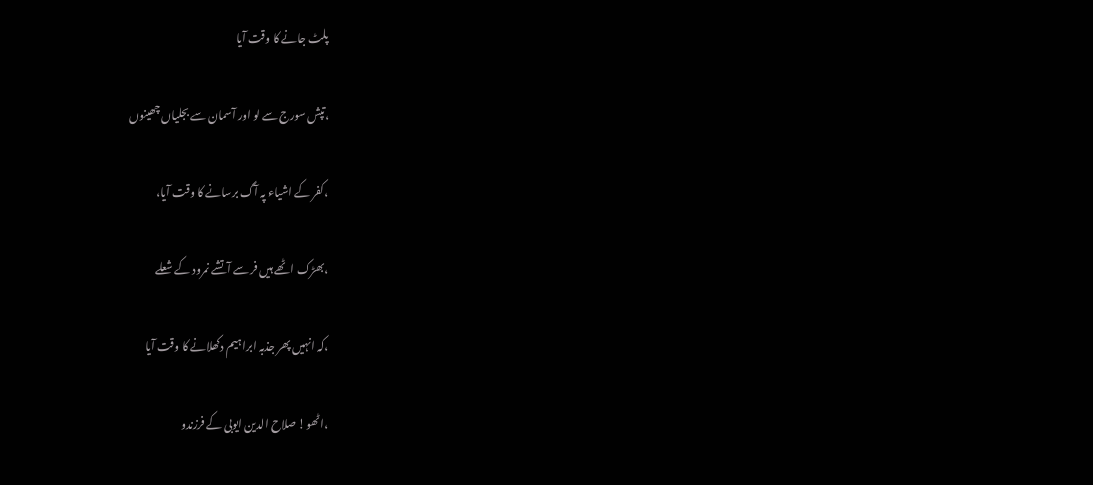پلٹ جانے کا وقت آیا

،تپش سورج سے لو اور آسمان سے بجلیاں چھینوں

،کفر کے اشیاء پہ آگ برسانے کا وقت آیا،

،بھڑک اٹھے ہیں فر سے آتشے نمرود کے شعلے

،کہ انہیں پھر جذبہ ابراہیم دکھلانے کا وقت آیا

،اٹھو! صلاح الدین ایوبی کے فرزندو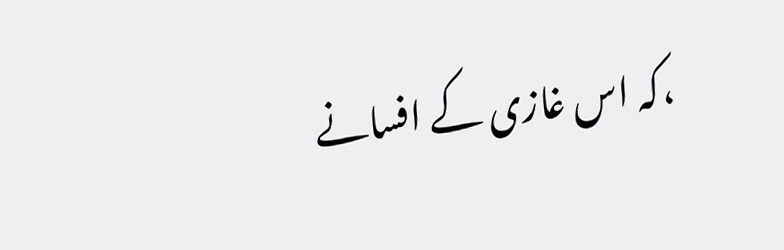،کہ اس غازی کے افسانے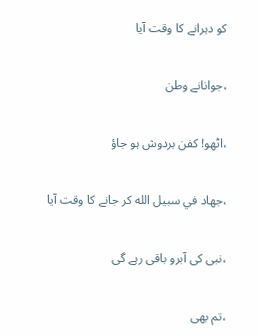کو دہرانے کا وقت آیا

،جوانانے وطن

،اٹھو! کفن بردوش ہو جاؤ

،جهاد في سبيل الله کر جانے کا وقت آیا

،نبی کی آبرو باقی رہے گی

،تم بھی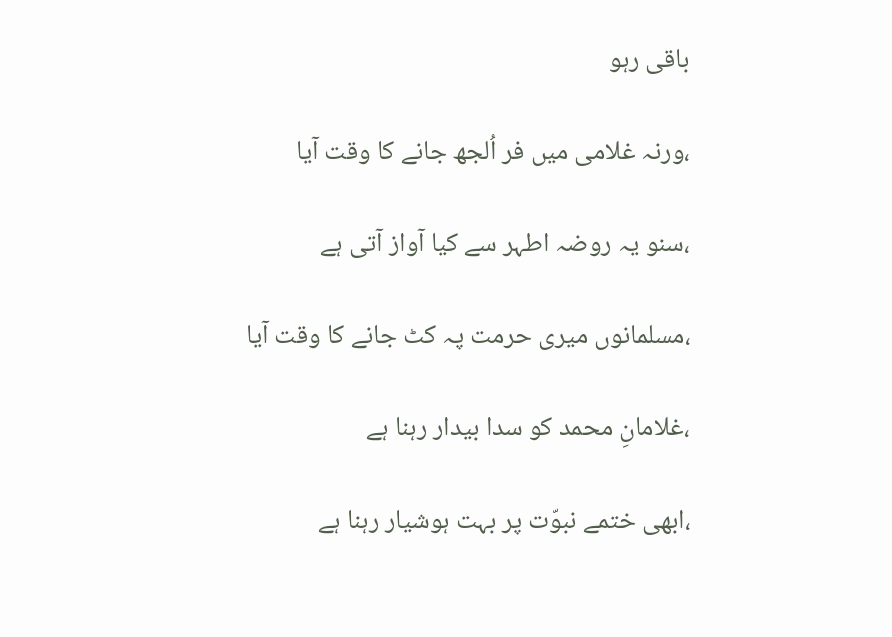باقی رہو

،ورنہ غلامی میں فر اُلجھ جانے کا وقت آیا

،سنو یہ روضہ اطہر سے کیا آواز آتی ہے

،مسلمانوں میری حرمت پہ کٹ جانے کا وقت آیا

،غلامانِ محمد کو سدا بیدار رہنا ہے

،ابھی ختمے نبوّت پر بہت ہوشیار رہنا ہے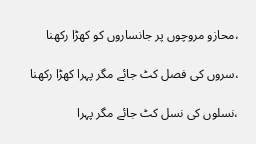،محازو مروچوں پر جانساروں کو کھڑا رکھنا

،سروں کی فصل کٹ جائے مگر پہرا کھڑا رکھنا

،نسلوں کی نسل کٹ جائے مگر پہرا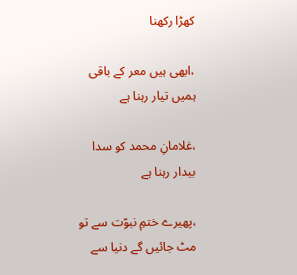کھڑا رکھنا

،ابھی ہیں معر کے باقی ہمیں تیار رہنا ہے

،غلامانِ محمد کو سدا بیدار رہنا ہے

،پھیرے ختمِ نبوّت سے تو مٹ جائیں گے دنیا سے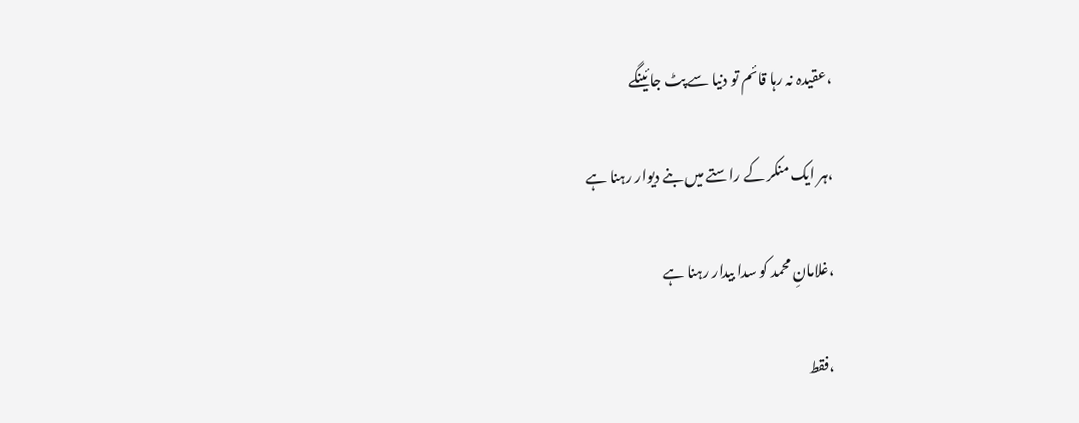،عقیدہ نہ رہا قائم تو دنیا سے پٹ جائینگے

،ہر ایک منکر کے راستے میں بنے دیوار رہنا ہے

،غلامانِ محمد کو سدا بیدار رہنا ہے

،فقط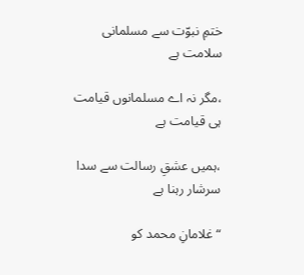ختمِ نبوّت سے مسلمانی سلامت ہے

،مگر نہ اے مسلمانوں قیامت ہی قیامت ہے

،ہمیں عشقِ رسالت سے سدا سرشار رہنا ہے

“غلامانِ محمد کو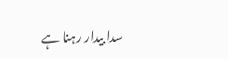سدا بیدار رہنا ہے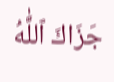جَزَاكَ ٱللَّٰهُ